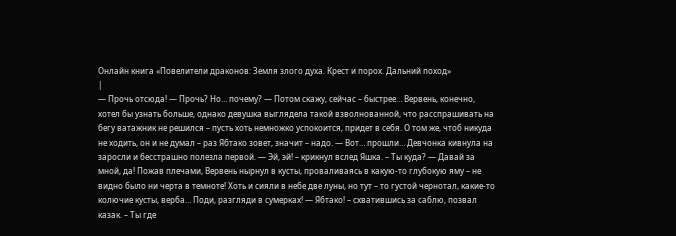Онлайн книга «Повелители драконов: Земля злого духа. Крест и порох. Дальний поход»
|
— Прочь отсюда! — Прочь? Но… почему? — Потом скажу, сейчас – быстрее… Вервень, конечно, хотел бы узнать больше, однако девушка выглядела такой взволнованной, что расспрашивать на бегу ватажник не решился – пусть хоть немножко успокоится, придет в себя. О том же, чтоб никуда не ходить, он и не думал – раз Ябтако зовет, значит – надо. — Вот… прошли… Девчонка кивнула на заросли и бесстрашно полезла первой. — Эй, эй! – крикнул вслед Яшка. – Ты куда? — Давай за мной, да! Пожав плечами, Вервень нырнул в кусты, проваливаясь в какую-то глубокую яму – не видно было ни черта в темноте! Хоть и сияли в небе две луны, но тут – то густой чернотал, какие-то колючие кусты, верба… Поди, разгляди в сумерках! — Ябтако! – схватившись за саблю, позвал казак. – Ты где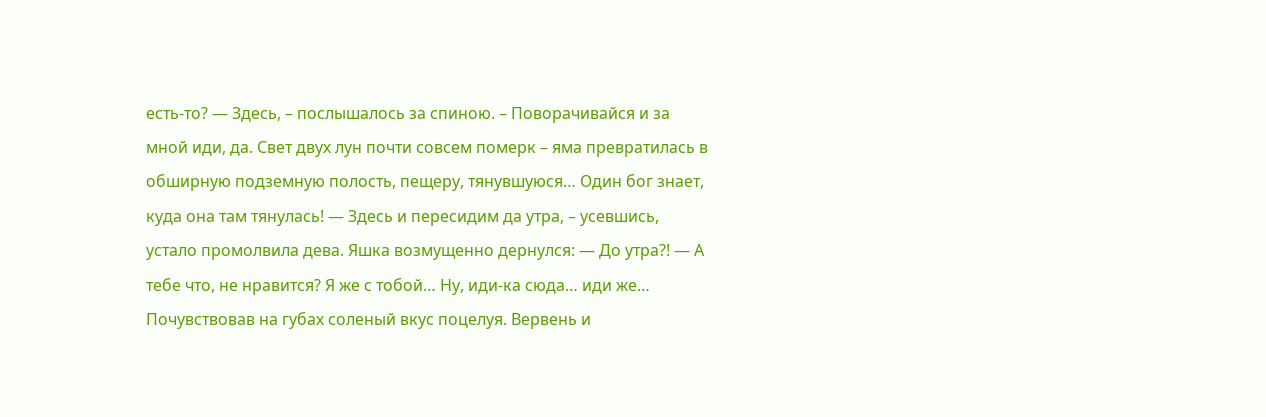есть-то? — Здесь, – послышалось за спиною. – Поворачивайся и за мной иди, да. Свет двух лун почти совсем померк – яма превратилась в обширную подземную полость, пещеру, тянувшуюся… Один бог знает, куда она там тянулась! — Здесь и пересидим да утра, – усевшись, устало промолвила дева. Яшка возмущенно дернулся: — До утра?! — А тебе что, не нравится? Я же с тобой… Ну, иди-ка сюда… иди же… Почувствовав на губах соленый вкус поцелуя. Вервень и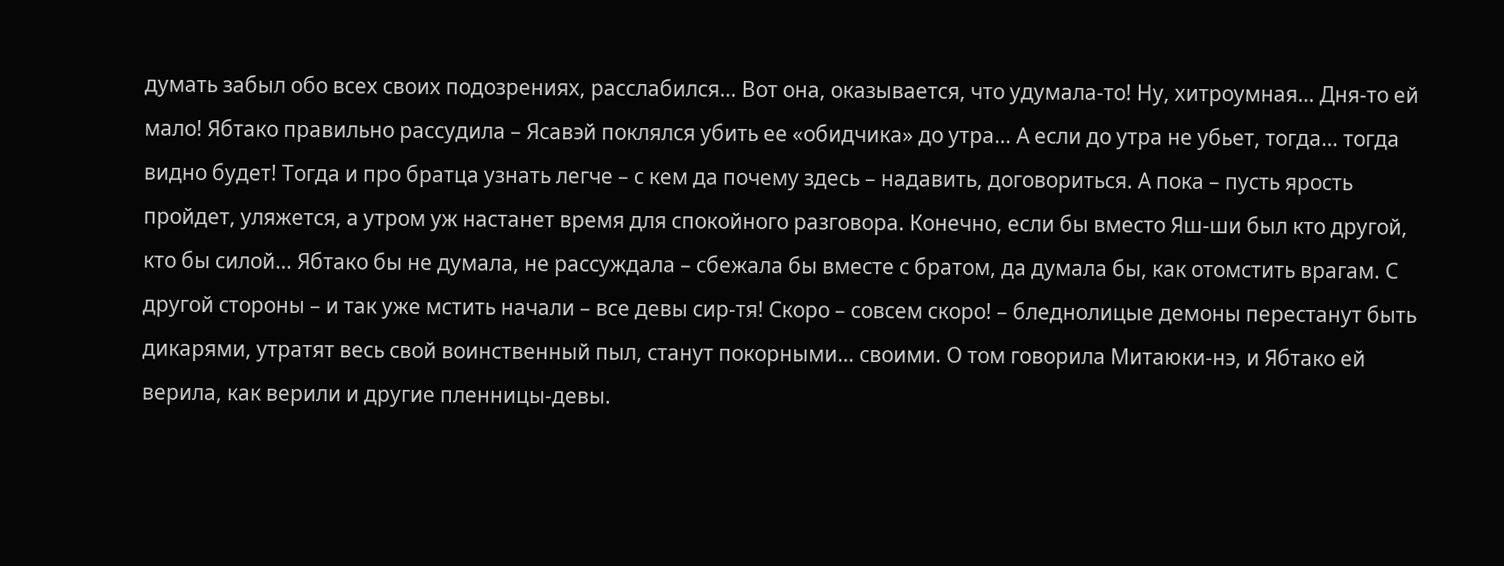думать забыл обо всех своих подозрениях, расслабился… Вот она, оказывается, что удумала-то! Ну, хитроумная… Дня-то ей мало! Ябтако правильно рассудила – Ясавэй поклялся убить ее «обидчика» до утра… А если до утра не убьет, тогда… тогда видно будет! Тогда и про братца узнать легче – с кем да почему здесь – надавить, договориться. А пока – пусть ярость пройдет, уляжется, а утром уж настанет время для спокойного разговора. Конечно, если бы вместо Яш-ши был кто другой, кто бы силой… Ябтако бы не думала, не рассуждала – сбежала бы вместе с братом, да думала бы, как отомстить врагам. С другой стороны – и так уже мстить начали – все девы сир-тя! Скоро – совсем скоро! – бледнолицые демоны перестанут быть дикарями, утратят весь свой воинственный пыл, станут покорными… своими. О том говорила Митаюки-нэ, и Ябтако ей верила, как верили и другие пленницы-девы.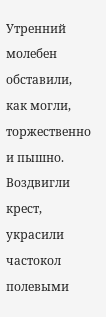Утренний молебен обставили, как могли, торжественно и пышно. Воздвигли крест, украсили частокол полевыми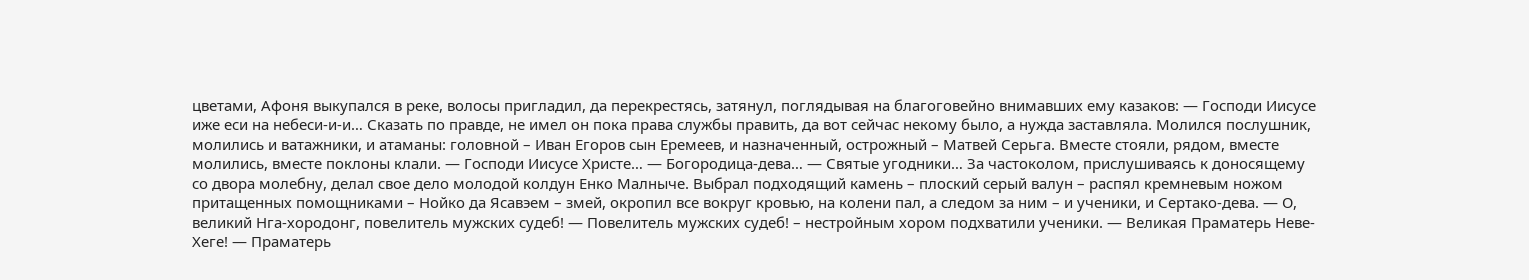цветами, Афоня выкупался в реке, волосы пригладил, да перекрестясь, затянул, поглядывая на благоговейно внимавших ему казаков: — Господи Иисусе иже еси на небеси-и-и… Сказать по правде, не имел он пока права службы править, да вот сейчас некому было, а нужда заставляла. Молился послушник, молились и ватажники, и атаманы: головной – Иван Егоров сын Еремеев, и назначенный, острожный – Матвей Серьга. Вместе стояли, рядом, вместе молились, вместе поклоны клали. — Господи Иисусе Христе… — Богородица-дева… — Святые угодники… За частоколом, прислушиваясь к доносящему со двора молебну, делал свое дело молодой колдун Енко Малныче. Выбрал подходящий камень – плоский серый валун – распял кремневым ножом притащенных помощниками – Нойко да Ясавэем – змей, окропил все вокруг кровью, на колени пал, а следом за ним – и ученики, и Сертако-дева. — О, великий Нга-хородонг, повелитель мужских судеб! — Повелитель мужских судеб! – нестройным хором подхватили ученики. — Великая Праматерь Неве-Хеге! — Праматерь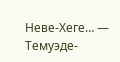Неве-Хеге… — Темуэде-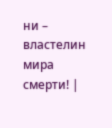ни – властелин мира смерти! |